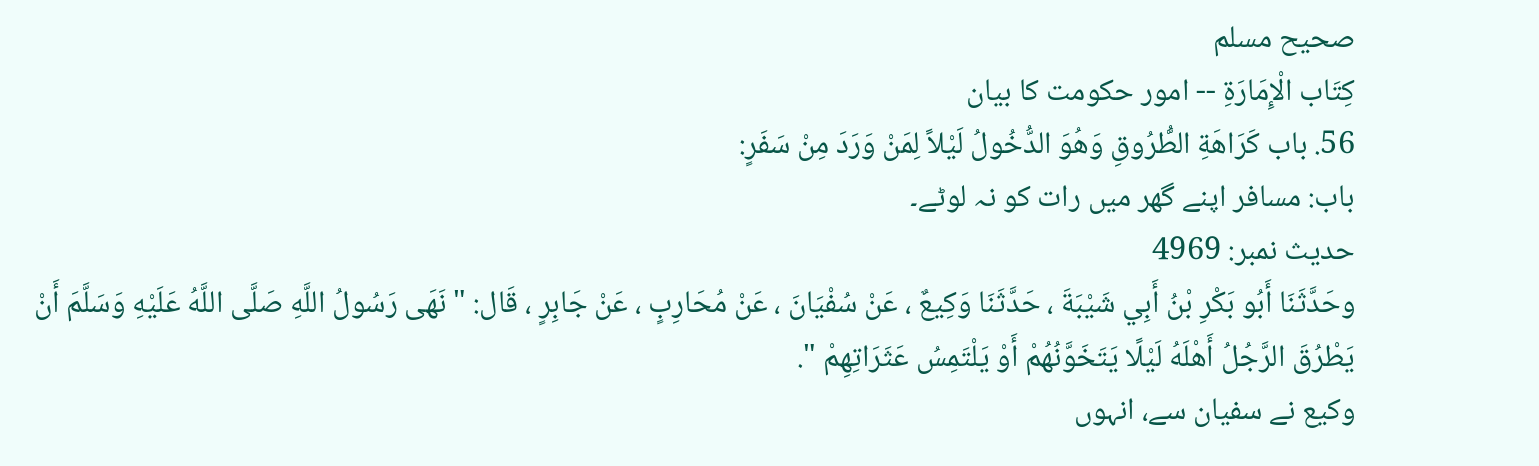صحيح مسلم
كِتَاب الْإِمَارَةِ -- امور حکومت کا بیان
56. باب كَرَاهَةِ الطُّرُوقِ وَهُوَ الدُّخُولُ لَيْلاً لِمَنْ وَرَدَ مِنْ سَفَرٍ:
باب: مسافر اپنے گھر میں رات کو نہ لوٹے۔
حدیث نمبر: 4969
وحَدَّثَنَا أَبُو بَكْرِ بْنُ أَبِي شَيْبَةَ ، حَدَّثَنَا وَكِيعٌ ، عَنْ سُفْيَانَ ، عَنْ مُحَارِبٍ ، عَنْ جَابِرٍ ، قَال: " نَهَى رَسُولُ اللَّهِ صَلَّى اللَّهُ عَلَيْهِ وَسَلَّمَ أَنْ يَطْرُقَ الرَّجُلُ أَهْلَهُ لَيْلًا يَتَخَوَّنُهُمْ أَوْ يَلْتَمِسُ عَثَرَاتِهِمْ ".
وکیع نے سفیان سے، انہوں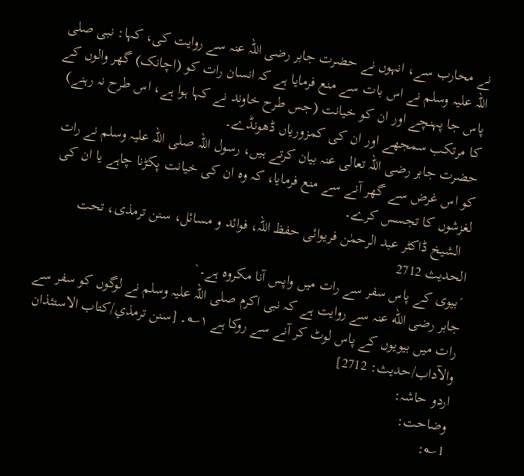نے محارب سے، انہوں نے حضرت جابر رضی اللہ عنہ سے روایت کی، کہا: نبی صلی اللہ علیہ وسلم نے اس بات سے منع فرمایا ہے کہ انسان رات کو (اچانک) گھر والوں کے پاس جا پہنچے اور ان کو خیانت (جس طرح خاوند نے کہا ہوا ہے، اس طرح نہ رہنے) کا مرتکب سمجھے اور ان کی کمزوریاں ڈھونڈے۔
حضرت جابر رضی اللہ تعالی عنہ بیان کرتے ہیں، رسول اللہ صلی اللہ علیہ وسلم نے رات کو اس غرض سے گھر آنے سے منع فرمایا، کہ وہ ان کی خیانت پکڑنا چاہے یا ان کی لغزشوں کا تجسس کرے۔
  الشیخ ڈاکٹر عبد الرحمٰن فریوائی حفظ اللہ، فوائد و مسائل، سنن ترمذی، تحت الحديث 2712
´بیوی کے پاس سفر سے رات میں واپس آنا مکروہ ہے۔`
جابر رضی الله عنہ سے روایت ہے کہ نبی اکرم صلی اللہ علیہ وسلم نے لوگوں کو سفر سے رات میں بیویوں کے پاس لوٹ کر آنے سے روکا ہے ۱؎۔ [سنن ترمذي/كتاب الاستئذان والآداب/حدیث: 2712]
اردو حاشہ:
وضاحت:
1؎: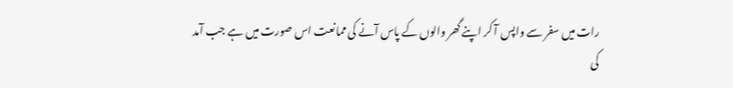رات میں سفر سے واپس آ کر اپنے گھر والوں کے پاس آنے کی ممانعت اس صورت میں ہے جب آمد کی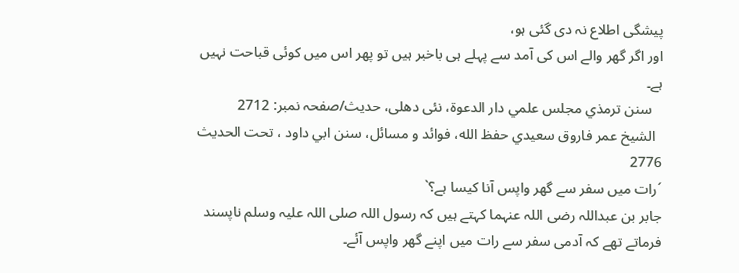پیشگی اطلاع نہ دی گئی ہو،
اور اگر گھر والے اس کی آمد سے پہلے ہی باخبر ہیں تو پھر اس میں کوئی قباحت نہیں ہے۔
   سنن ترمذي مجلس علمي دار الدعوة، نئى دهلى، حدیث/صفحہ نمبر: 2712
  الشيخ عمر فاروق سعيدي حفظ الله، فوائد و مسائل، سنن ابي داود ، تحت الحديث 2776
´رات میں سفر سے گھر واپس آنا کیسا ہے؟`
جابر بن عبداللہ رضی اللہ عنہما کہتے ہیں کہ رسول اللہ صلی اللہ علیہ وسلم ناپسند فرماتے تھے کہ آدمی سفر سے رات میں اپنے گھر واپس آئے۔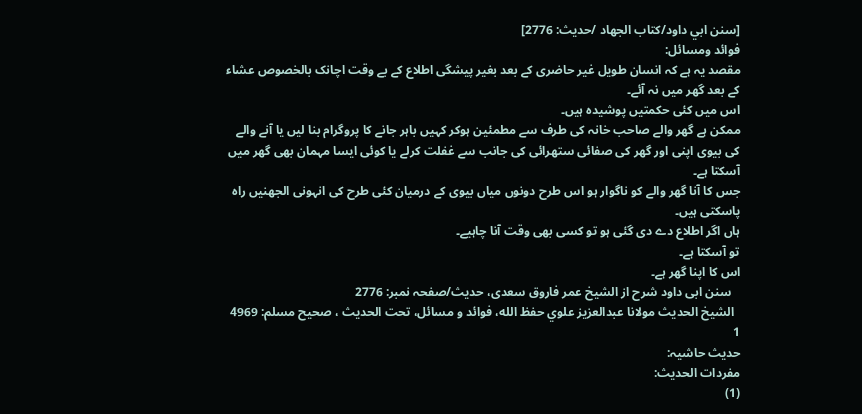[سنن ابي داود/كتاب الجهاد /حدیث: 2776]
فوائد ومسائل:
مقصد یہ ہے کہ انسان طویل غیر حاضری کے بعد بغیر پیشگی اطلاع کے بے وقت اچانک بالخصوص عشاء کے بعد گھر میں نہ آئے۔
اس میں کئی حکمتیں پوشیدہ ہیں۔
ممکن ہے گھر والے صاحب خانہ کی طرف سے مطمئین ہوکر کہیں باہر جانے کا پروگرام بنا لیں یا آنے والے کی بیوی اپنی اور گھر کی صفائی ستھرائی کی جانب سے غفلت کرلے یا کوئی ایسا مہمان بھی گھر میں آسکتا ہے۔
جس کا آنا گھر والے کو ناگوار ہو اس طرح دونوں میاں بیوی کے درمیان کئی طرح کی انہونی الجھنیں راہ پاسکتی ہیں۔
ہاں اگر اطلاع دے دی گئی ہو تو کسی بھی وقت آنا چاہیے۔
تو آسکتا ہے۔
اس کا اپنا گھر ہے۔
   سنن ابی داود شرح از الشیخ عمر فاروق سعدی، حدیث/صفحہ نمبر: 2776
  الشيخ الحديث مولانا عبدالعزيز علوي حفظ الله، فوائد و مسائل، تحت الحديث ، صحيح مسلم: 4969
1
حدیث حاشیہ:
مفردات الحدیث:
(1)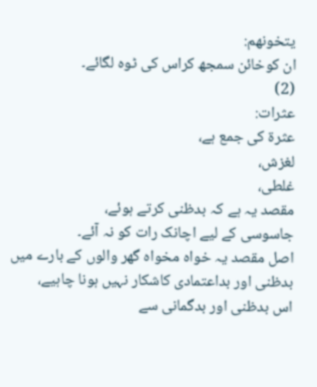يتخونهم:
ان کوخائن سمجھ کراس کی ٹوہ لگائے۔
(2)
عثرات:
عثرة کی جمع ہے،
لغزش،
غلطی،
مقصد یہ ہے کہ بدظنی کرتے ہوئے،
جاسوسی کے لیے اچانک رات کو نہ آئے۔
اصل مقصد یہ خواہ مخواہ گھر والوں کے بارے میں بدظنی اور بداعتمادی کاشکار نہیں ہونا چاہیے،
اس بدظنی اور بدگمانی سے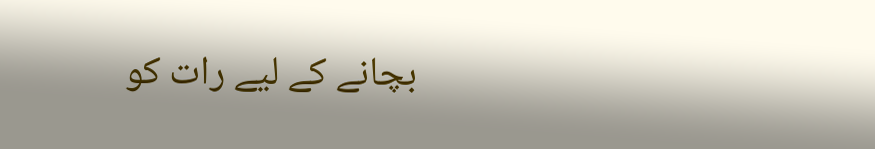بچانے کے لیے رات کو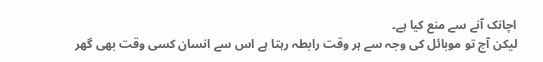اچانک آنے سے منع کیا ہے۔
لیکن آج تو موبائل کی وجہ سے ہر وقت رابطہ رہتا ہے اس سے انسان کسی وقت بھی گھر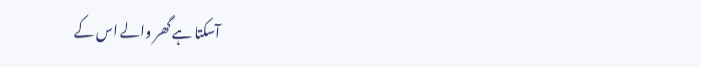آسکتا ہے گھر والے اس کے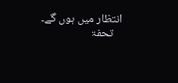انتظار میں ہوں گے۔
   تحفۃ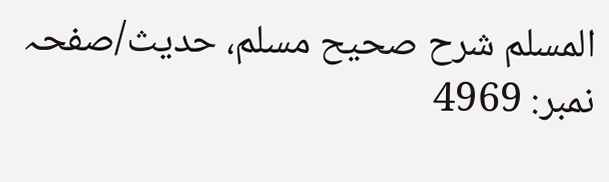المسلم شرح صحیح مسلم، حدیث/صفحہ نمبر: 4969